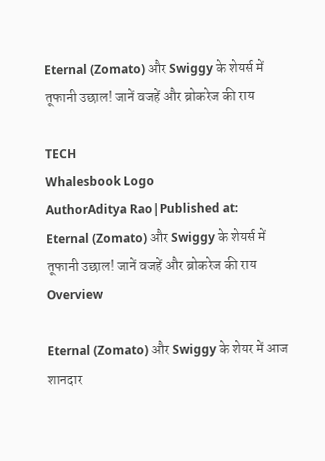Eternal (Zomato) और Swiggy के शेयर्स में तूफानी उछाल! जानें वजहें और ब्रोकरेज की राय

TECH
Whalesbook Logo
AuthorAditya Rao|Published at:
Eternal (Zomato) और Swiggy के शेयर्स में तूफानी उछाल! जानें वजहें और ब्रोकरेज की राय
Overview

Eternal (Zomato) और Swiggy के शेयर में आज शानदार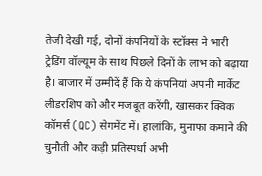तेजी देखी गई, दोनों कंपनियों के स्टॉक्स ने भारी ट्रेडिंग वॉल्यूम के साथ पिछले दिनों के लाभ को बढ़ाया है। बाजार में उम्मीदें हैं कि ये कंपनियां अपनी मार्केट लीडरशिप को और मजबूत करेंगी, खासकर क्विक कॉमर्स (QC) सेगमेंट में। हालांकि, मुनाफा कमाने की चुनौती और कड़ी प्रतिस्पर्धा अभी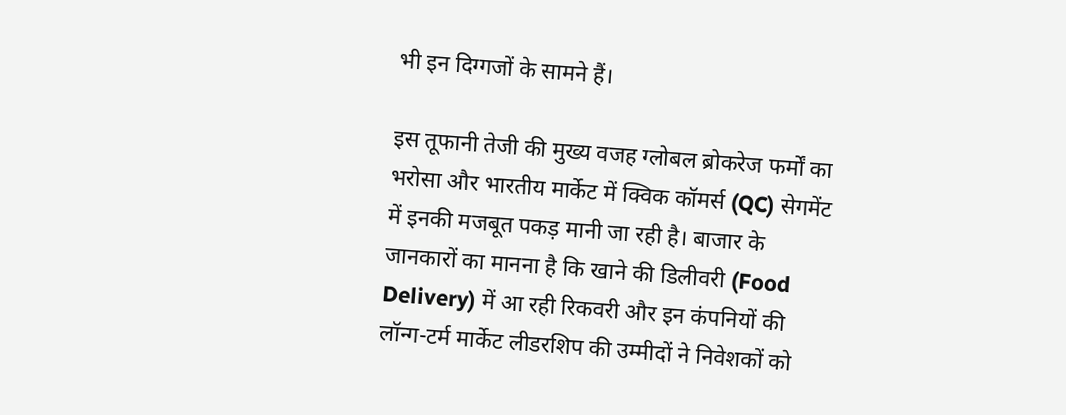भी इन दिग्गजों के सामने हैं।

इस तूफानी तेजी की मुख्य वजह ग्लोबल ब्रोकरेज फर्मों का भरोसा और भारतीय मार्केट में क्विक कॉमर्स (QC) सेगमेंट में इनकी मजबूत पकड़ मानी जा रही है। बाजार के जानकारों का मानना है कि खाने की डिलीवरी (Food Delivery) में आ रही रिकवरी और इन कंपनियों की लॉन्ग-टर्म मार्केट लीडरशिप की उम्मीदों ने निवेशकों को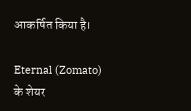आकर्षित किया है।

Eternal (Zomato) के शेयर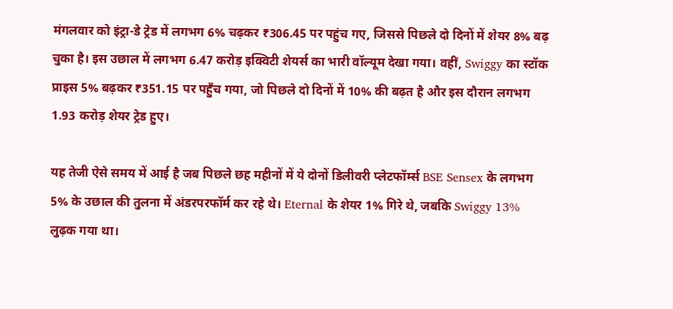मंगलवार को इंट्रा-डे ट्रेड में लगभग 6% चढ़कर ₹306.45 पर पहुंच गए, जिससे पिछले दो दिनों में शेयर 8% बढ़ चुका है। इस उछाल में लगभग 6.47 करोड़ इक्विटी शेयर्स का भारी वॉल्यूम देखा गया। वहीं, Swiggy का स्टॉक प्राइस 5% बढ़कर ₹351.15 पर पहुँच गया, जो पिछले दो दिनों में 10% की बढ़त है और इस दौरान लगभग 1.93 करोड़ शेयर ट्रेड हुए।

यह तेजी ऐसे समय में आई है जब पिछले छह महीनों में ये दोनों डिलीवरी प्लेटफॉर्म्स BSE Sensex के लगभग 5% के उछाल की तुलना में अंडरपरफॉर्म कर रहे थे। Eternal के शेयर 1% गिरे थे, जबकि Swiggy 13% लुढ़क गया था।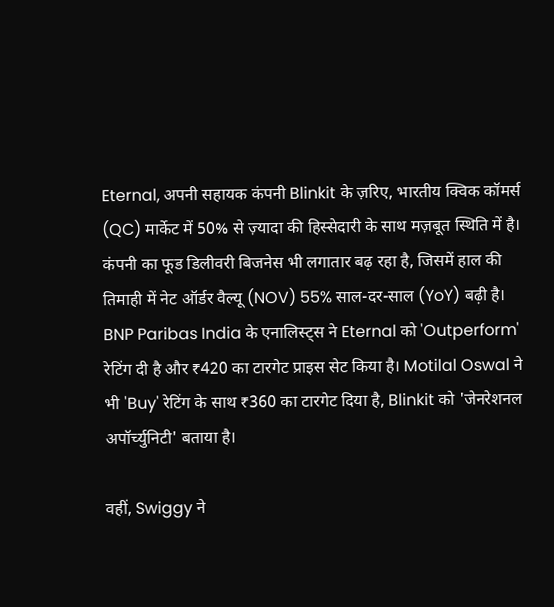Eternal, अपनी सहायक कंपनी Blinkit के ज़रिए, भारतीय क्विक कॉमर्स (QC) मार्केट में 50% से ज़्यादा की हिस्सेदारी के साथ मज़बूत स्थिति में है। कंपनी का फूड डिलीवरी बिजनेस भी लगातार बढ़ रहा है, जिसमें हाल की तिमाही में नेट ऑर्डर वैल्यू (NOV) 55% साल-दर-साल (YoY) बढ़ी है। BNP Paribas India के एनालिस्ट्स ने Eternal को 'Outperform' रेटिंग दी है और ₹420 का टारगेट प्राइस सेट किया है। Motilal Oswal ने भी 'Buy' रेटिंग के साथ ₹360 का टारगेट दिया है, Blinkit को 'जेनरेशनल अपॉर्च्युनिटी' बताया है।

वहीं, Swiggy ने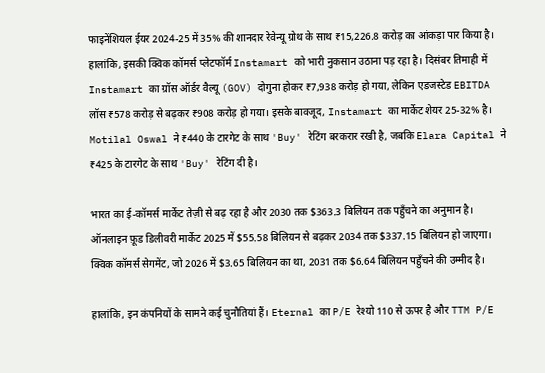फाइनेंशियल ईयर 2024-25 में 35% की शानदार रेवेन्यू ग्रोथ के साथ ₹15,226.8 करोड़ का आंकड़ा पार किया है। हालांकि, इसकी क्विक कॉमर्स प्लेटफॉर्म Instamart को भारी नुकसान उठाना पड़ रहा है। दिसंबर तिमाही में Instamart का ग्रॉस ऑर्डर वैल्यू (GOV) दोगुना होकर ₹7,938 करोड़ हो गया, लेकिन एडजस्टेड EBITDA लॉस ₹578 करोड़ से बढ़कर ₹908 करोड़ हो गया। इसके बावजूद, Instamart का मार्केट शेयर 25-32% है। Motilal Oswal ने ₹440 के टारगेट के साथ 'Buy' रेटिंग बरकरार रखी है, जबकि Elara Capital ने ₹425 के टारगेट के साथ 'Buy' रेटिंग दी है।

भारत का ई-कॉमर्स मार्केट तेज़ी से बढ़ रहा है और 2030 तक $363.3 बिलियन तक पहुँचने का अनुमान है। ऑनलाइन फ़ूड डिलीवरी मार्केट 2025 में $55.58 बिलियन से बढ़कर 2034 तक $337.15 बिलियन हो जाएगा। क्विक कॉमर्स सेगमेंट, जो 2026 में $3.65 बिलियन का था, 2031 तक $6.64 बिलियन पहुँचने की उम्मीद है।

हालांकि, इन कंपनियों के सामने कई चुनौतियां हैं। Eternal का P/E रेश्यो 110 से ऊपर है और TTM P/E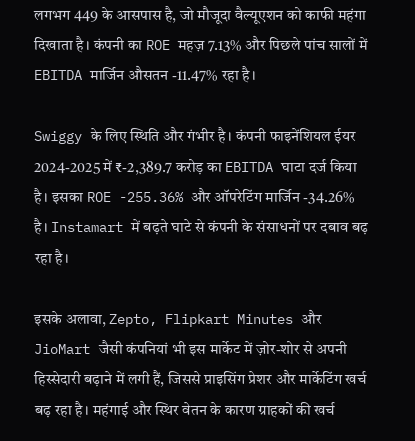लगभग 449 के आसपास है, जो मौजूदा वैल्यूएशन को काफी महंगा दिखाता है। कंपनी का ROE महज़ 7.13% और पिछले पांच सालों में EBITDA मार्जिन औसतन -11.47% रहा है।

Swiggy के लिए स्थिति और गंभीर है। कंपनी फाइनेंशियल ईयर 2024-2025 में ₹-2,389.7 करोड़ का EBITDA घाटा दर्ज किया है। इसका ROE -255.36% और ऑपरेटिंग मार्जिन -34.26% है। Instamart में बढ़ते घाटे से कंपनी के संसाधनों पर दबाव बढ़ रहा है।

इसके अलावा, Zepto, Flipkart Minutes और JioMart जैसी कंपनियां भी इस मार्केट में ज़ोर-शोर से अपनी हिस्सेदारी बढ़ाने में लगी हैं, जिससे प्राइसिंग प्रेशर और मार्केटिंग खर्च बढ़ रहा है। महंगाई और स्थिर वेतन के कारण ग्राहकों की खर्च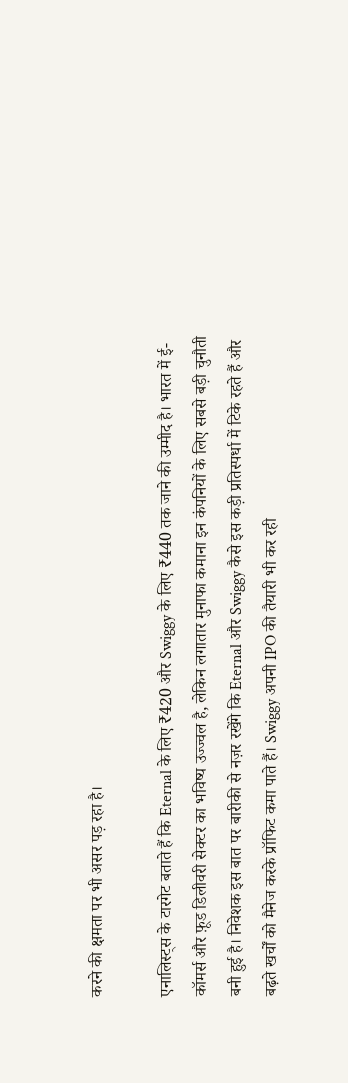करने की क्षमता पर भी असर पड़ रहा है।

एनालिस्ट्स के टारगेट बताते हैं कि Eternal के लिए ₹420 और Swiggy के लिए ₹440 तक जाने की उम्मीद है। भारत में ई-कॉमर्स और फ़ूड डिलीवरी सेक्टर का भविष्य उज्ज्वल है, लेकिन लगातार मुनाफा कमाना इन कंपनियों के लिए सबसे बड़ी चुनौती बनी हुई है। निवेशक इस बात पर बारीकी से नज़र रखेंगे कि Eternal और Swiggy कैसे इस कड़ी प्रतिस्पर्धा में टिके रहते हैं और बढ़ते खर्चों को मैनेज करके प्रॉफिट कमा पाते हैं। Swiggy अपनी IPO की तैयारी भी कर रही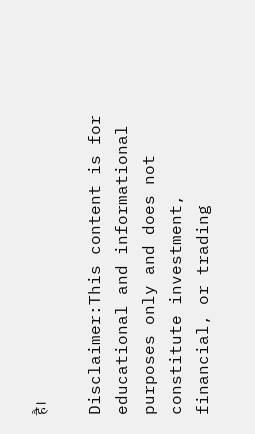है।

Disclaimer:This content is for educational and informational purposes only and does not constitute investment, financial, or trading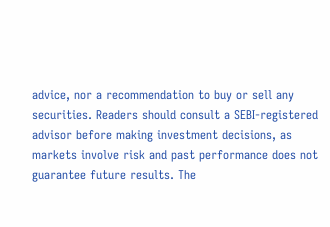advice, nor a recommendation to buy or sell any securities. Readers should consult a SEBI-registered advisor before making investment decisions, as markets involve risk and past performance does not guarantee future results. The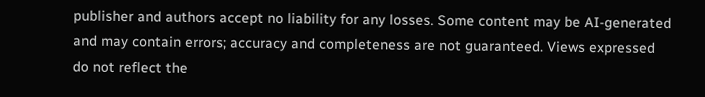publisher and authors accept no liability for any losses. Some content may be AI-generated and may contain errors; accuracy and completeness are not guaranteed. Views expressed do not reflect the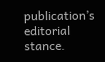publication’s editorial stance.